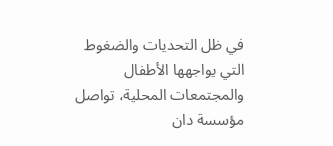في ظل التحديات والضغوط التي يواجهها الأطفال والمجتمعات المحلية، تواصل مؤسسة دان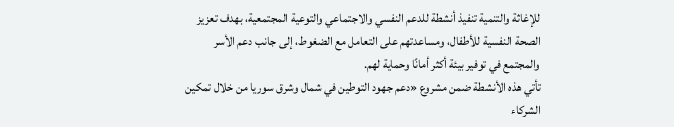للإغاثة والتنمية تنفيذ أنشطة للدعم النفسي والاجتماعي والتوعية المجتمعية، بهدف تعزيز الصحة النفسية للأطفال، ومساعدتهم على التعامل مع الضغوط، إلى جانب دعم الأسر والمجتمع في توفير بيئة أكثر أمانًا وحماية لهم.
تأتي هذه الأنشطة ضمن مشروع «دعم جهود التوطين في شمال وشرق سوريا من خلال تمكين الشركاء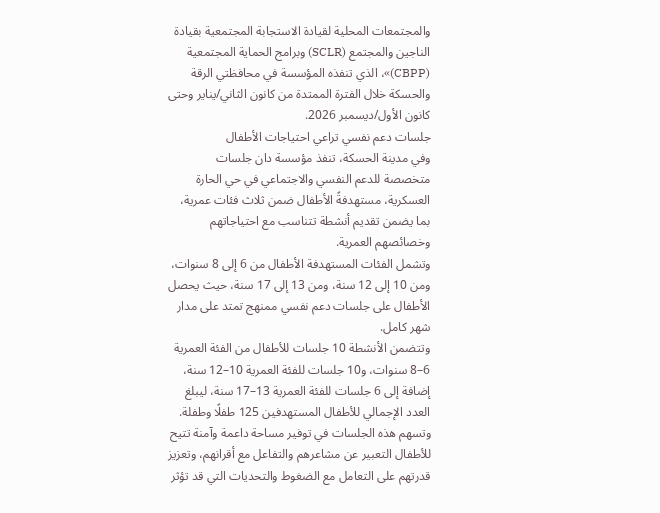والمجتمعات المحلية لقيادة الاستجابة المجتمعية بقيادة الناجين والمجتمع (SCLR) وبرامج الحماية المجتمعية (CBPP)»، الذي تنفذه المؤسسة في محافظتي الرقة والحسكة خلال الفترة الممتدة من كانون الثاني/يناير وحتى كانون الأول/ديسمبر 2026.
جلسات دعم نفسي تراعي احتياجات الأطفال
وفي مدينة الحسكة، تنفذ مؤسسة دان جلسات متخصصة للدعم النفسي والاجتماعي في حي الحارة العسكرية، مستهدفةً الأطفال ضمن ثلاث فئات عمرية، بما يضمن تقديم أنشطة تتناسب مع احتياجاتهم وخصائصهم العمرية.
وتشمل الفئات المستهدفة الأطفال من 6 إلى 8 سنوات، ومن 10 إلى 12 سنة، ومن 13 إلى 17 سنة، حيث يحصل الأطفال على جلسات دعم نفسي ممنهج تمتد على مدار شهر كامل.
وتتضمن الأنشطة 10 جلسات للأطفال من الفئة العمرية 6–8 سنوات، و10 جلسات للفئة العمرية 10–12 سنة، إضافة إلى 6 جلسات للفئة العمرية 13–17 سنة، ليبلغ العدد الإجمالي للأطفال المستهدفين 125 طفلًا وطفلة.
وتسهم هذه الجلسات في توفير مساحة داعمة وآمنة تتيح للأطفال التعبير عن مشاعرهم والتفاعل مع أقرانهم، وتعزيز قدرتهم على التعامل مع الضغوط والتحديات التي قد تؤثر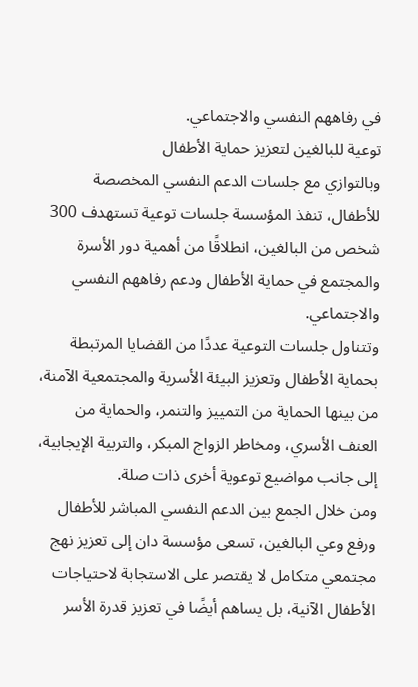في رفاههم النفسي والاجتماعي.
توعية للبالغين لتعزيز حماية الأطفال
وبالتوازي مع جلسات الدعم النفسي المخصصة للأطفال، تنفذ المؤسسة جلسات توعية تستهدف 300 شخص من البالغين، انطلاقًا من أهمية دور الأسرة والمجتمع في حماية الأطفال ودعم رفاههم النفسي والاجتماعي.
وتتناول جلسات التوعية عددًا من القضايا المرتبطة بحماية الأطفال وتعزيز البيئة الأسرية والمجتمعية الآمنة، من بينها الحماية من التمييز والتنمر، والحماية من العنف الأسري، ومخاطر الزواج المبكر، والتربية الإيجابية، إلى جانب مواضيع توعوية أخرى ذات صلة.
ومن خلال الجمع بين الدعم النفسي المباشر للأطفال ورفع وعي البالغين، تسعى مؤسسة دان إلى تعزيز نهج مجتمعي متكامل لا يقتصر على الاستجابة لاحتياجات الأطفال الآنية، بل يساهم أيضًا في تعزيز قدرة الأسر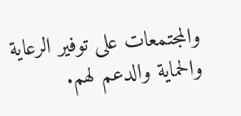والمجتمعات على توفير الرعاية والحماية والدعم لهم.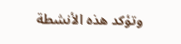وتؤكد هذه الأنشطة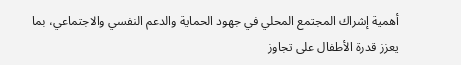أهمية إشراك المجتمع المحلي في جهود الحماية والدعم النفسي والاجتماعي، بما يعزز قدرة الأطفال على تجاوز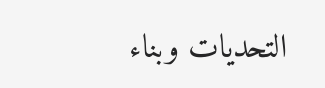التحديات وبناء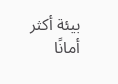بيئة أكثر أمانًا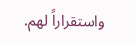واستقراراً لهم.